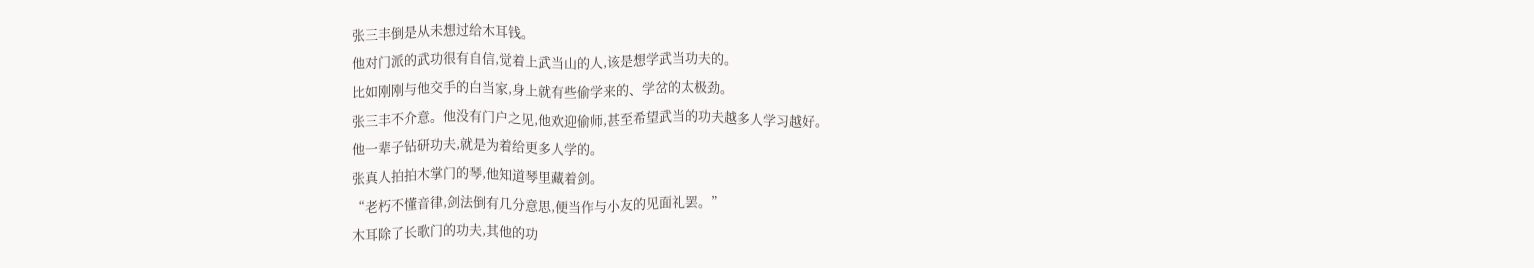张三丰倒是从未想过给木耳钱。
他对门派的武功很有自信,觉着上武当山的人,该是想学武当功夫的。
比如刚刚与他交手的白当家,身上就有些偷学来的、学岔的太极劲。
张三丰不介意。他没有门户之见,他欢迎偷师,甚至希望武当的功夫越多人学习越好。
他一辈子钻研功夫,就是为着给更多人学的。
张真人拍拍木掌门的琴,他知道琴里藏着剑。
“老朽不懂音律,剑法倒有几分意思,便当作与小友的见面礼罢。”
木耳除了长歌门的功夫,其他的功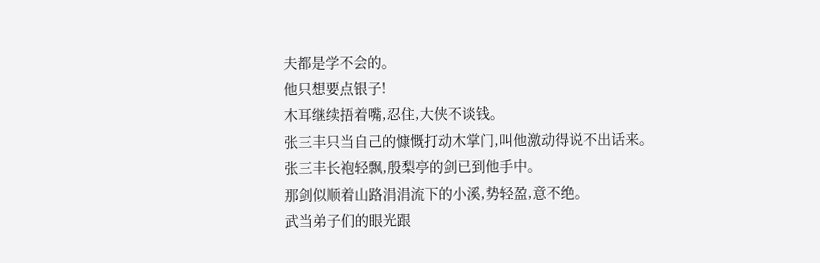夫都是学不会的。
他只想要点银子!
木耳继续捂着嘴,忍住,大侠不谈钱。
张三丰只当自己的慷慨打动木掌门,叫他激动得说不出话来。
张三丰长袍轻飘,殷梨亭的剑已到他手中。
那剑似顺着山路涓涓流下的小溪,势轻盈,意不绝。
武当弟子们的眼光跟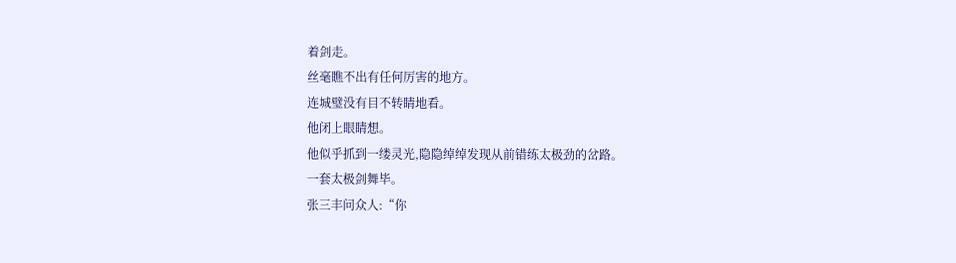着剑走。
丝毫瞧不出有任何厉害的地方。
连城璧没有目不转睛地看。
他闭上眼睛想。
他似乎抓到一缕灵光,隐隐绰绰发现从前错练太极劲的岔路。
一套太极剑舞毕。
张三丰问众人:“你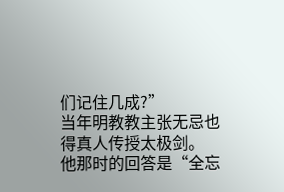们记住几成?”
当年明教教主张无忌也得真人传授太极剑。
他那时的回答是“全忘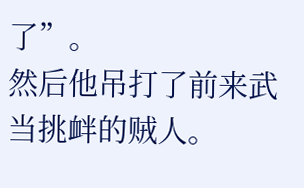了”。
然后他吊打了前来武当挑衅的贼人。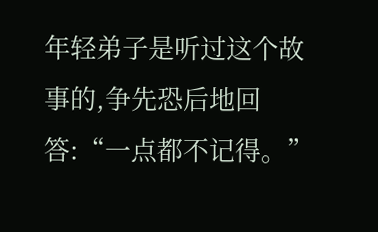年轻弟子是听过这个故事的,争先恐后地回答:“一点都不记得。”